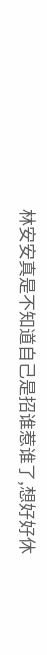林安安真是不知道自己是招谁惹谁了,想好好休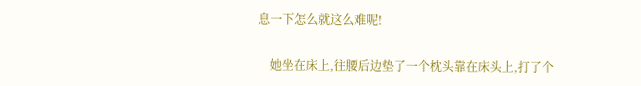息一下怎么就这么难呢!

    她坐在床上,往腰后边垫了一个枕头靠在床头上,打了个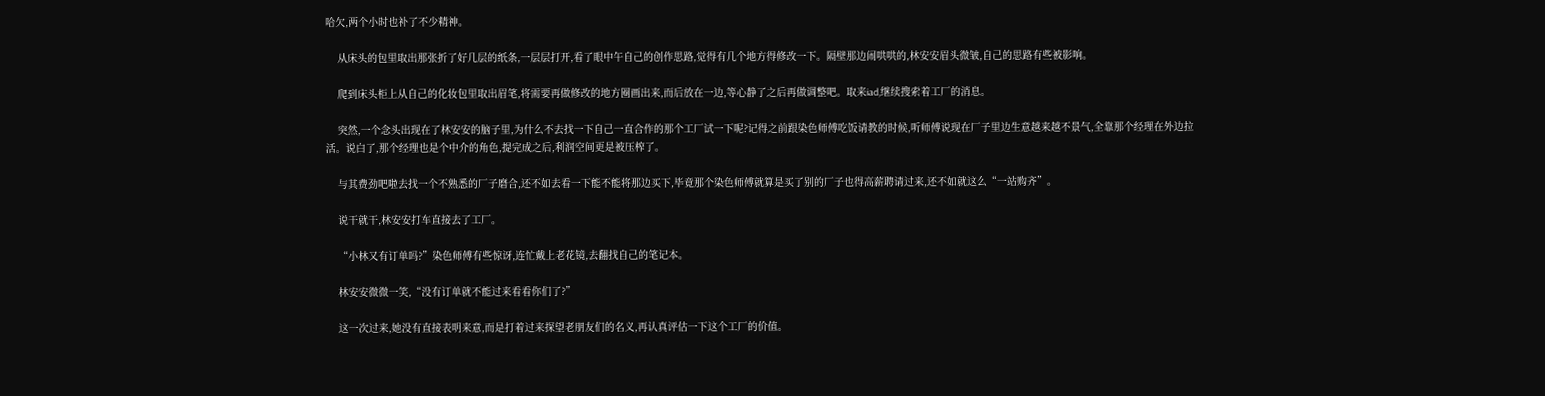哈欠,两个小时也补了不少精神。

    从床头的包里取出那张折了好几层的纸条,一层层打开,看了眼中午自己的创作思路,觉得有几个地方得修改一下。隔壁那边闹哄哄的,林安安眉头微皱,自己的思路有些被影响。

    爬到床头柜上从自己的化妆包里取出眉笔,将需要再做修改的地方圈画出来,而后放在一边,等心静了之后再做调整吧。取来iad,继续搜索着工厂的消息。

    突然,一个念头出现在了林安安的脑子里,为什么不去找一下自己一直合作的那个工厂试一下呢?记得之前跟染色师傅吃饭请教的时候,听师傅说现在厂子里边生意越来越不景气,全靠那个经理在外边拉活。说白了,那个经理也是个中介的角色,提完成之后,利润空间更是被压榨了。

    与其费劲吧啦去找一个不熟悉的厂子磨合,还不如去看一下能不能将那边买下,毕竟那个染色师傅就算是买了别的厂子也得高薪聘请过来,还不如就这么“一站购齐”。

    说干就干,林安安打车直接去了工厂。

    “小林又有订单吗?”染色师傅有些惊讶,连忙戴上老花镜,去翻找自己的笔记本。

    林安安微微一笑,“没有订单就不能过来看看你们了?”

    这一次过来,她没有直接表明来意,而是打着过来探望老朋友们的名义,再认真评估一下这个工厂的价值。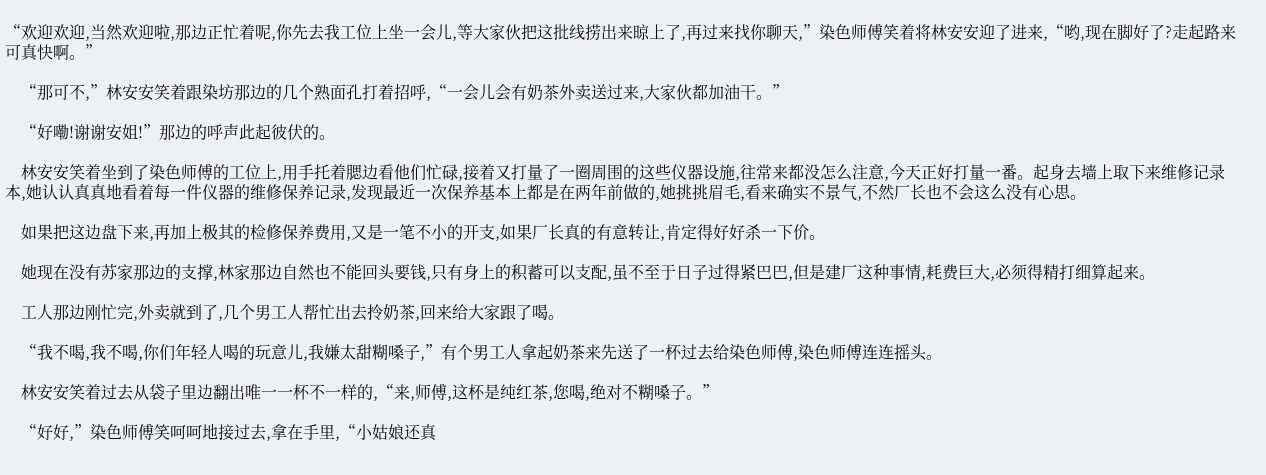“欢迎欢迎,当然欢迎啦,那边正忙着呢,你先去我工位上坐一会儿,等大家伙把这批线捞出来晾上了,再过来找你聊天,”染色师傅笑着将林安安迎了进来,“哟,现在脚好了?走起路来可真快啊。”

    “那可不,”林安安笑着跟染坊那边的几个熟面孔打着招呼,“一会儿会有奶茶外卖送过来,大家伙都加油干。”

    “好嘞!谢谢安姐!”那边的呼声此起彼伏的。

    林安安笑着坐到了染色师傅的工位上,用手托着腮边看他们忙碌,接着又打量了一圈周围的这些仪器设施,往常来都没怎么注意,今天正好打量一番。起身去墙上取下来维修记录本,她认认真真地看着每一件仪器的维修保养记录,发现最近一次保养基本上都是在两年前做的,她挑挑眉毛,看来确实不景气,不然厂长也不会这么没有心思。

    如果把这边盘下来,再加上极其的检修保养费用,又是一笔不小的开支,如果厂长真的有意转让,肯定得好好杀一下价。

    她现在没有苏家那边的支撑,林家那边自然也不能回头要钱,只有身上的积蓄可以支配,虽不至于日子过得紧巴巴,但是建厂这种事情,耗费巨大,必须得精打细算起来。

    工人那边刚忙完,外卖就到了,几个男工人帮忙出去拎奶茶,回来给大家跟了喝。

    “我不喝,我不喝,你们年轻人喝的玩意儿,我嫌太甜糊嗓子,”有个男工人拿起奶茶来先送了一杯过去给染色师傅,染色师傅连连摇头。

    林安安笑着过去从袋子里边翻出唯一一杯不一样的,“来,师傅,这杯是纯红茶,您喝,绝对不糊嗓子。”

    “好好,”染色师傅笑呵呵地接过去,拿在手里,“小姑娘还真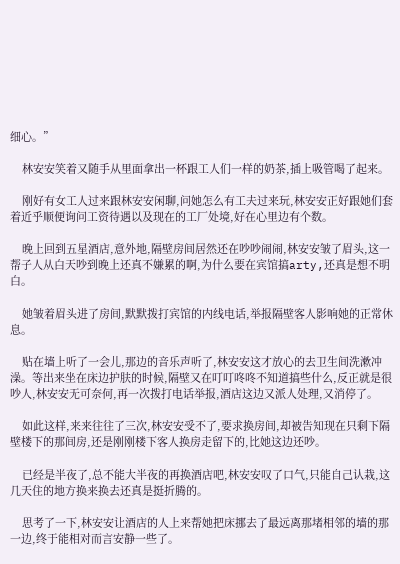细心。”

    林安安笑着又随手从里面拿出一杯跟工人们一样的奶茶,插上吸管喝了起来。

    刚好有女工人过来跟林安安闲聊,问她怎么有工夫过来玩,林安安正好跟她们套着近乎顺便询问工资待遇以及现在的工厂处境,好在心里边有个数。

    晚上回到五星酒店,意外地,隔壁房间居然还在吵吵闹闹,林安安皱了眉头,这一帮子人从白天吵到晚上还真不嫌累的啊,为什么要在宾馆搞arty,还真是想不明白。

    她皱着眉头进了房间,默默拨打宾馆的内线电话,举报隔壁客人影响她的正常休息。

    贴在墙上听了一会儿,那边的音乐声听了,林安安这才放心的去卫生间洗漱冲澡。等出来坐在床边护肤的时候,隔壁又在叮叮咚咚不知道搞些什么,反正就是很吵人,林安安无可奈何,再一次拨打电话举报,酒店这边又派人处理,又消停了。

    如此这样,来来往往了三次,林安安受不了,要求换房间,却被告知现在只剩下隔壁楼下的那间房,还是刚刚楼下客人换房走留下的,比她这边还吵。

    已经是半夜了,总不能大半夜的再换酒店吧,林安安叹了口气,只能自己认栽,这几天住的地方换来换去还真是挺折腾的。

    思考了一下,林安安让酒店的人上来帮她把床挪去了最远离那堵相邻的墙的那一边,终于能相对而言安静一些了。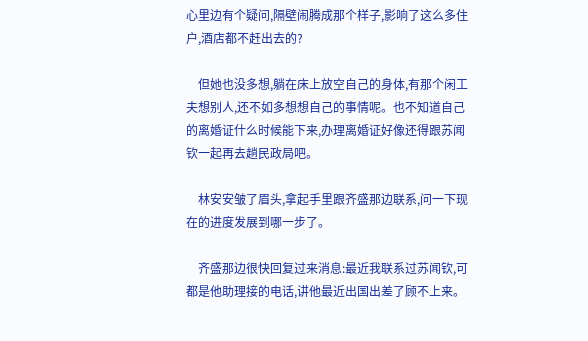心里边有个疑问,隔壁闹腾成那个样子,影响了这么多住户,酒店都不赶出去的?

    但她也没多想,躺在床上放空自己的身体,有那个闲工夫想别人,还不如多想想自己的事情呢。也不知道自己的离婚证什么时候能下来,办理离婚证好像还得跟苏闻钦一起再去趟民政局吧。

    林安安皱了眉头,拿起手里跟齐盛那边联系,问一下现在的进度发展到哪一步了。

    齐盛那边很快回复过来消息:最近我联系过苏闻钦,可都是他助理接的电话,讲他最近出国出差了顾不上来。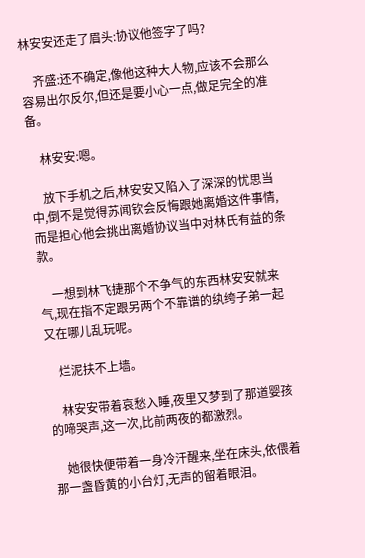林安安还走了眉头:协议他签字了吗?

    齐盛:还不确定,像他这种大人物,应该不会那么容易出尔反尔,但还是要小心一点,做足完全的准备。

    林安安:嗯。

    放下手机之后,林安安又陷入了深深的忧思当中,倒不是觉得苏闻钦会反悔跟她离婚这件事情,而是担心他会挑出离婚协议当中对林氏有益的条款。

    一想到林飞捷那个不争气的东西林安安就来气,现在指不定跟另两个不靠谱的纨绔子弟一起又在哪儿乱玩呢。

    烂泥扶不上墙。

    林安安带着哀愁入睡,夜里又梦到了那道婴孩的啼哭声,这一次,比前两夜的都激烈。

    她很快便带着一身冷汗醒来,坐在床头,依偎着那一盏昏黄的小台灯,无声的留着眼泪。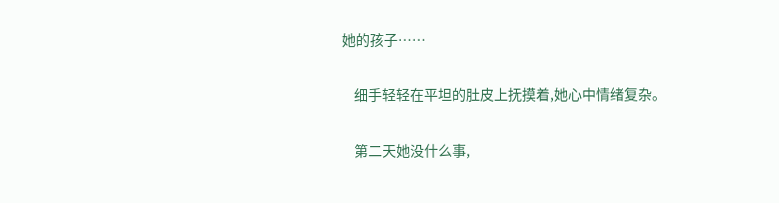她的孩子……

    细手轻轻在平坦的肚皮上抚摸着,她心中情绪复杂。

    第二天她没什么事,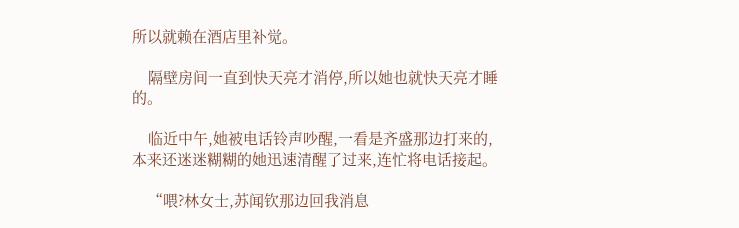所以就赖在酒店里补觉。

    隔壁房间一直到快天亮才消停,所以她也就快天亮才睡的。

    临近中午,她被电话铃声吵醒,一看是齐盛那边打来的,本来还迷迷糊糊的她迅速清醒了过来,连忙将电话接起。

    “喂?林女士,苏闻钦那边回我消息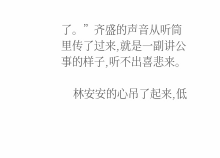了。”齐盛的声音从听筒里传了过来,就是一副讲公事的样子,听不出喜悲来。

    林安安的心吊了起来,低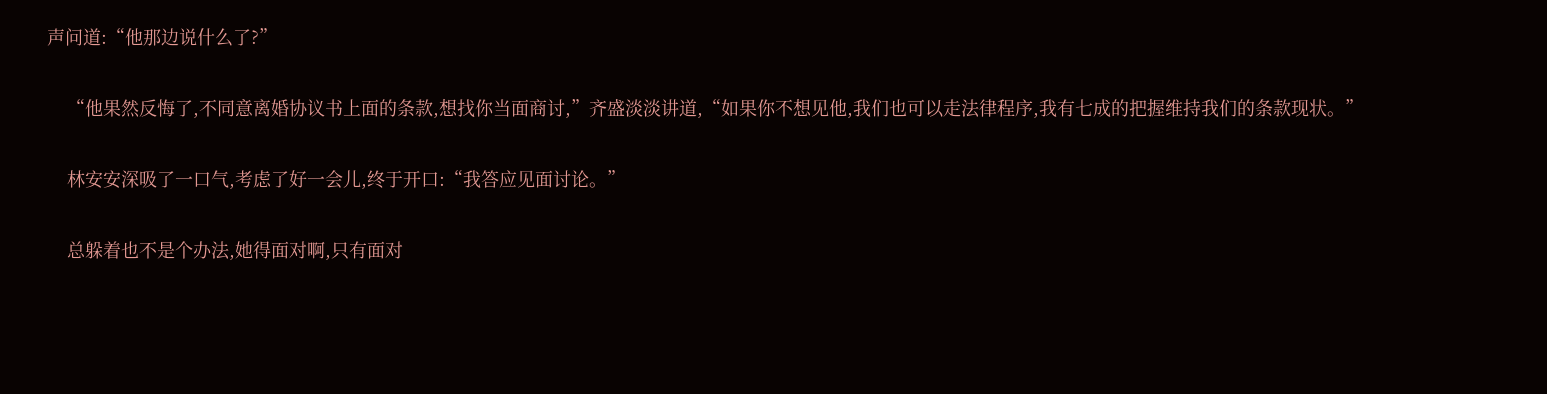声问道:“他那边说什么了?”

    “他果然反悔了,不同意离婚协议书上面的条款,想找你当面商讨,”齐盛淡淡讲道,“如果你不想见他,我们也可以走法律程序,我有七成的把握维持我们的条款现状。”

    林安安深吸了一口气,考虑了好一会儿,终于开口:“我答应见面讨论。”

    总躲着也不是个办法,她得面对啊,只有面对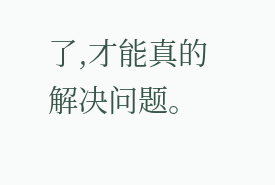了,才能真的解决问题。